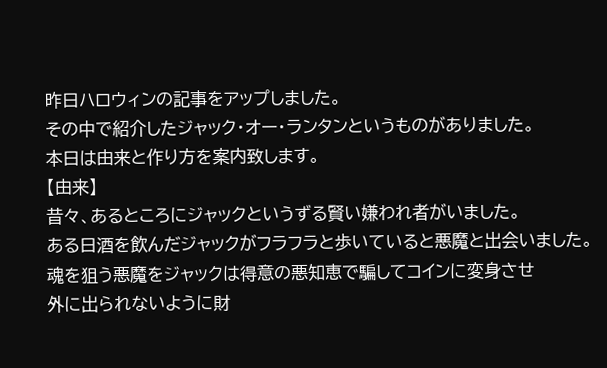昨日ハロウィンの記事をアップしました。
その中で紹介したジャック・オー・ランタンというものがありました。
本日は由来と作り方を案内致します。
【由来】
昔々、あるところにジャックというずる賢い嫌われ者がいました。
ある日酒を飲んだジャックがフラフラと歩いていると悪魔と出会いました。
魂を狙う悪魔をジャックは得意の悪知恵で騙してコインに変身させ
外に出られないように財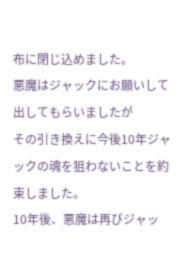布に閉じ込めました。
悪魔はジャックにお願いして出してもらいましたが
その引き換えに今後10年ジャックの魂を狙わないことを約束しました。
10年後、悪魔は再びジャッ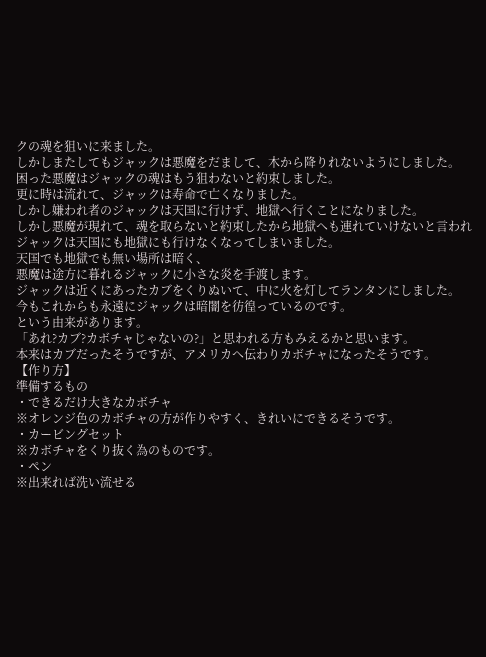クの魂を狙いに来ました。
しかしまたしてもジャックは悪魔をだまして、木から降りれないようにしました。
困った悪魔はジャックの魂はもう狙わないと約束しました。
更に時は流れて、ジャックは寿命で亡くなりました。
しかし嫌われ者のジャックは天国に行けず、地獄へ行くことになりました。
しかし悪魔が現れて、魂を取らないと約束したから地獄へも連れていけないと言われ
ジャックは天国にも地獄にも行けなくなってしまいました。
天国でも地獄でも無い場所は暗く、
悪魔は途方に暮れるジャックに小さな炎を手渡します。
ジャックは近くにあったカブをくりぬいて、中に火を灯してランタンにしました。
今もこれからも永遠にジャックは暗闇を彷徨っているのです。
という由来があります。
「あれ?カブ?カボチャじゃないの?」と思われる方もみえるかと思います。
本来はカブだったそうですが、アメリカへ伝わりカボチャになったそうです。
【作り方】
準備するもの
・できるだけ大きなカボチャ
※オレンジ色のカボチャの方が作りやすく、きれいにできるそうです。
・カービングセット
※カボチャをくり抜く為のものです。
・ペン
※出来れば洗い流せる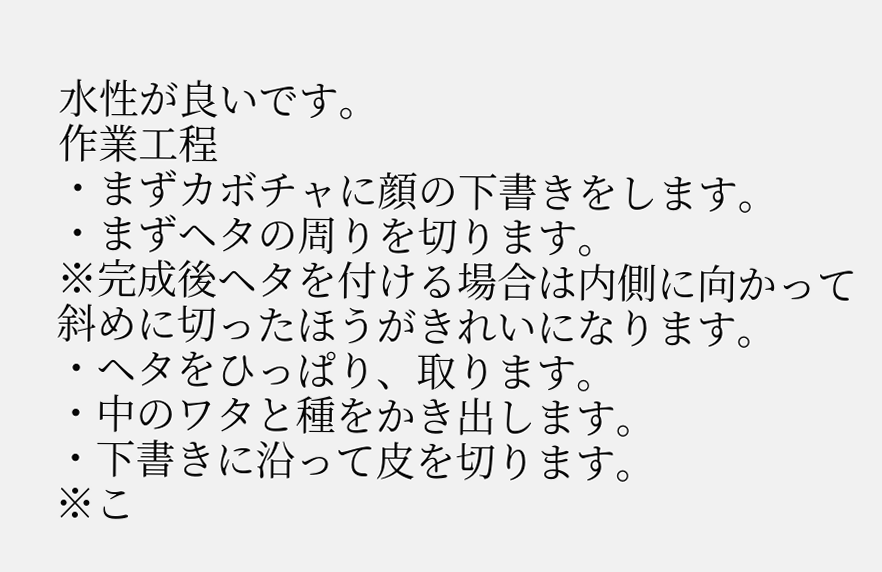水性が良いです。
作業工程
・まずカボチャに顔の下書きをします。
・まずヘタの周りを切ります。
※完成後ヘタを付ける場合は内側に向かって斜めに切ったほうがきれいになります。
・ヘタをひっぱり、取ります。
・中のワタと種をかき出します。
・下書きに沿って皮を切ります。
※こ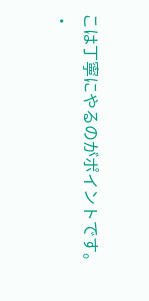こは丁寧にやるのがポイントです。
・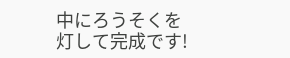中にろうそくを灯して完成です!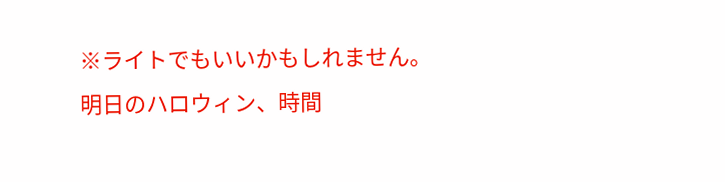※ライトでもいいかもしれません。
明日のハロウィン、時間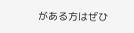がある方はぜひ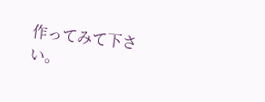作ってみて下さい。